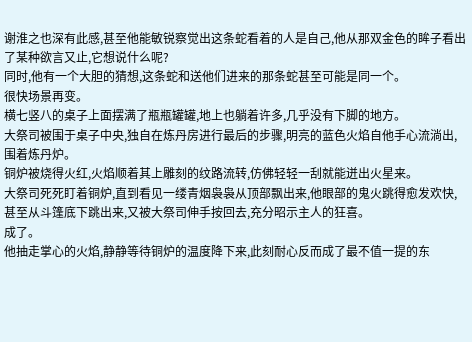谢淮之也深有此感,甚至他能敏锐察觉出这条蛇看着的人是自己,他从那双金色的眸子看出了某种欲言又止,它想说什么呢?
同时,他有一个大胆的猜想,这条蛇和送他们进来的那条蛇甚至可能是同一个。
很快场景再变。
横七竖八的桌子上面摆满了瓶瓶罐罐,地上也躺着许多,几乎没有下脚的地方。
大祭司被围于桌子中央,独自在炼丹房进行最后的步骤,明亮的蓝色火焰自他手心流淌出,围着炼丹炉。
铜炉被烧得火红,火焰顺着其上雕刻的纹路流转,仿佛轻轻一刮就能迸出火星来。
大祭司死死盯着铜炉,直到看见一缕青烟袅袅从顶部飘出来,他眼部的鬼火跳得愈发欢快,甚至从斗篷底下跳出来,又被大祭司伸手按回去,充分昭示主人的狂喜。
成了。
他抽走掌心的火焰,静静等待铜炉的温度降下来,此刻耐心反而成了最不值一提的东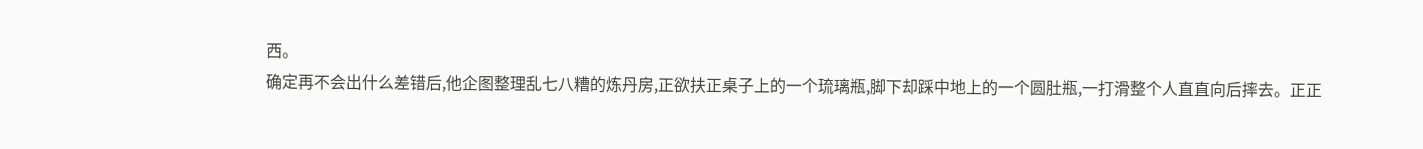西。
确定再不会出什么差错后,他企图整理乱七八糟的炼丹房,正欲扶正桌子上的一个琉璃瓶,脚下却踩中地上的一个圆肚瓶,一打滑整个人直直向后摔去。正正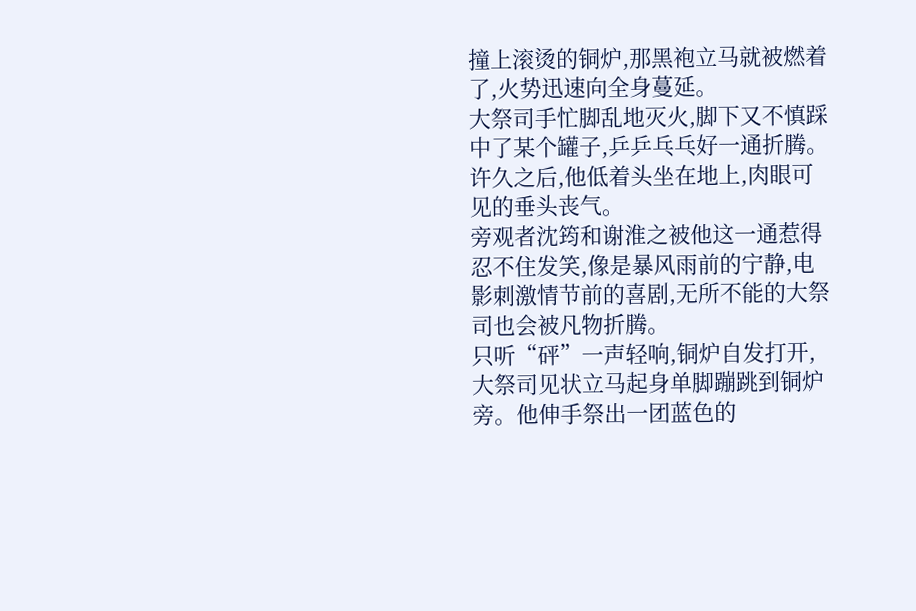撞上滚烫的铜炉,那黑袍立马就被燃着了,火势迅速向全身蔓延。
大祭司手忙脚乱地灭火,脚下又不慎踩中了某个罐子,乒乒乓乓好一通折腾。许久之后,他低着头坐在地上,肉眼可见的垂头丧气。
旁观者沈筠和谢淮之被他这一通惹得忍不住发笑,像是暴风雨前的宁静,电影刺激情节前的喜剧,无所不能的大祭司也会被凡物折腾。
只听“砰”一声轻响,铜炉自发打开,大祭司见状立马起身单脚蹦跳到铜炉旁。他伸手祭出一团蓝色的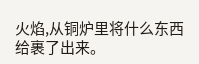火焰,从铜炉里将什么东西给裹了出来。